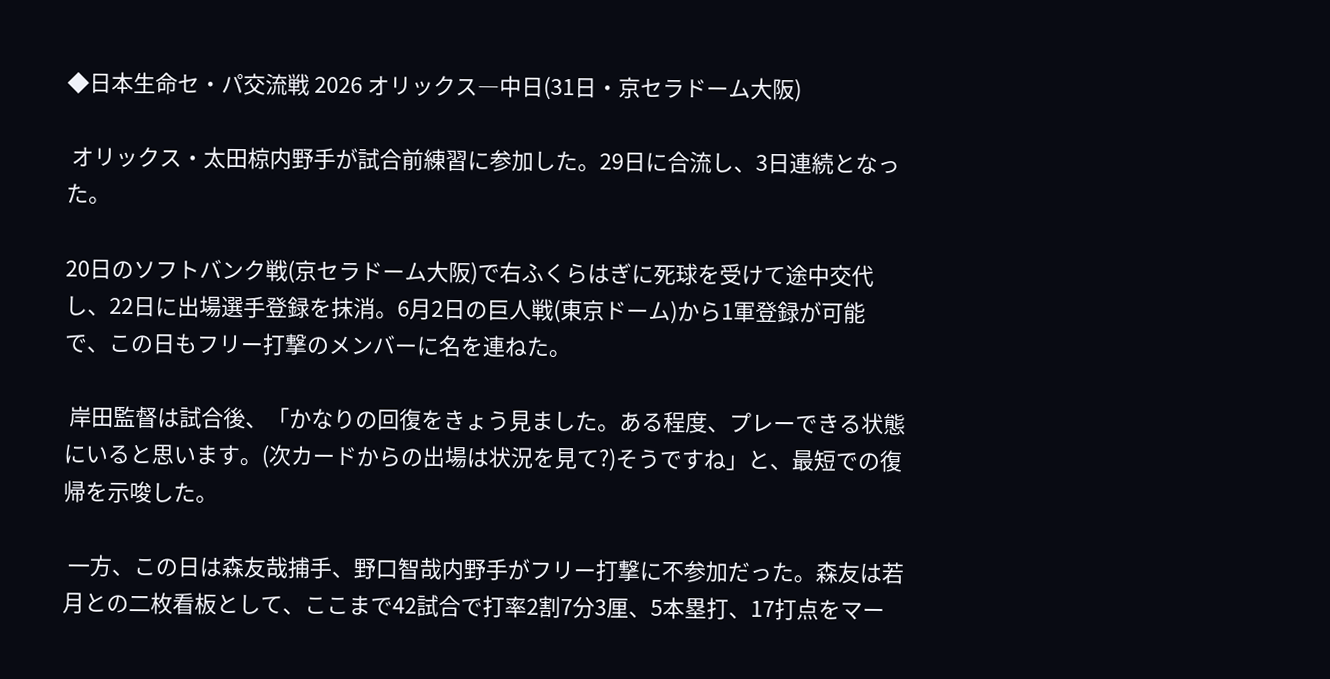◆日本生命セ・パ交流戦 2026 オリックス―中日(31日・京セラドーム大阪)

 オリックス・太田椋内野手が試合前練習に参加した。29日に合流し、3日連続となった。

20日のソフトバンク戦(京セラドーム大阪)で右ふくらはぎに死球を受けて途中交代し、22日に出場選手登録を抹消。6月2日の巨人戦(東京ドーム)から1軍登録が可能で、この日もフリー打撃のメンバーに名を連ねた。

 岸田監督は試合後、「かなりの回復をきょう見ました。ある程度、プレーできる状態にいると思います。(次カードからの出場は状況を見て?)そうですね」と、最短での復帰を示唆した。

 一方、この日は森友哉捕手、野口智哉内野手がフリー打撃に不参加だった。森友は若月との二枚看板として、ここまで42試合で打率2割7分3厘、5本塁打、17打点をマー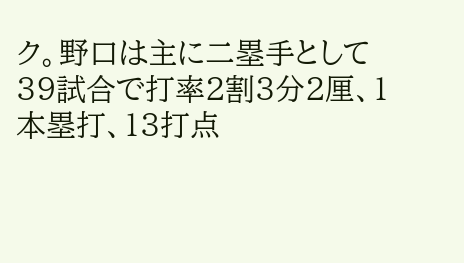ク。野口は主に二塁手として39試合で打率2割3分2厘、1本塁打、13打点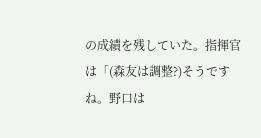の成績を残していた。指揮官は「(森友は調整?)そうですね。野口は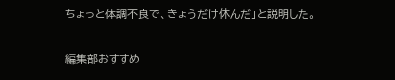ちょっと体調不良で、きょうだけ休んだ」と説明した。

編集部おすすめ